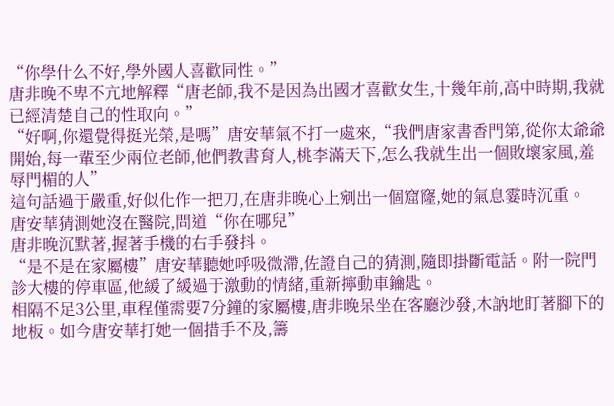“你學什么不好,學外國人喜歡同性。”
唐非晚不卑不亢地解釋“唐老師,我不是因為出國才喜歡女生,十幾年前,高中時期,我就已經清楚自己的性取向。”
“好啊,你還覺得挺光榮,是嗎”唐安華氣不打一處來,“我們唐家書香門第,從你太爺爺開始,每一輩至少兩位老師,他們教書育人,桃李滿天下,怎么我就生出一個敗壞家風,羞辱門楣的人”
這句話過于嚴重,好似化作一把刀,在唐非晚心上剜出一個窟窿,她的氣息霎時沉重。
唐安華猜測她沒在醫院,問道“你在哪兒”
唐非晚沉默著,握著手機的右手發抖。
“是不是在家屬樓”唐安華聽她呼吸微滯,佐證自己的猜測,隨即掛斷電話。附一院門診大樓的停車區,他緩了緩過于激動的情緒,重新擰動車鑰匙。
相隔不足3公里,車程僅需要7分鐘的家屬樓,唐非晚呆坐在客廳沙發,木訥地盯著腳下的地板。如今唐安華打她一個措手不及,籌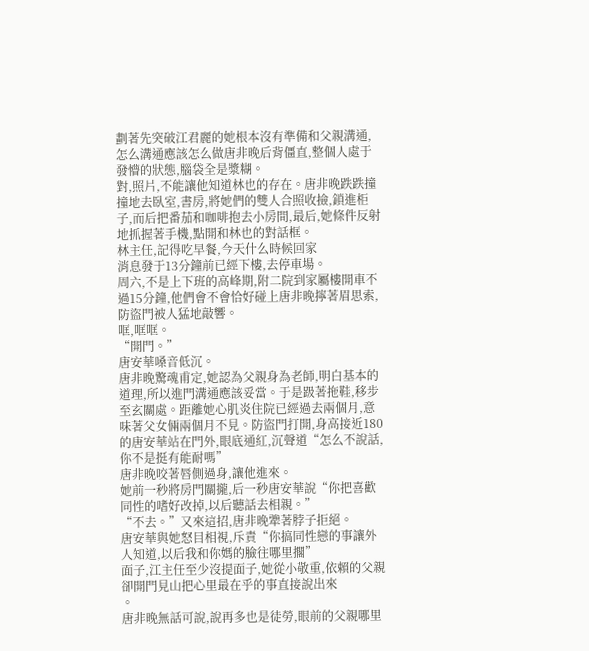劃著先突破江君麗的她根本沒有準備和父親溝通,怎么溝通應該怎么做唐非晚后背僵直,整個人處于發懵的狀態,腦袋全是漿糊。
對,照片,不能讓他知道林也的存在。唐非晚跌跌撞撞地去臥室,書房,將她們的雙人合照收撿,鎖進柜子,而后把番茄和咖啡抱去小房間,最后,她條件反射地抓握著手機,點開和林也的對話框。
林主任,記得吃早餐,今天什么時候回家
消息發于13分鐘前已經下樓,去停車場。
周六,不是上下班的高峰期,附二院到家屬樓開車不過15分鐘,他們會不會恰好碰上唐非晚擰著眉思索,防盜門被人猛地敲響。
哐,哐哐。
“開門。”
唐安華嗓音低沉。
唐非晚驚魂甫定,她認為父親身為老師,明白基本的道理,所以進門溝通應該妥當。于是趿著拖鞋,移步至玄關處。距離她心肌炎住院已經過去兩個月,意味著父女倆兩個月不見。防盜門打開,身高接近180的唐安華站在門外,眼底通紅,沉聲道“怎么不說話,你不是挺有能耐嗎”
唐非晚咬著唇側過身,讓他進來。
她前一秒將房門關攏,后一秒唐安華說“你把喜歡同性的嗜好改掉,以后聽話去相親。”
“不去。”又來這招,唐非晚犟著脖子拒絕。
唐安華與她怒目相視,斥責“你搞同性戀的事讓外人知道,以后我和你媽的臉往哪里擱”
面子,江主任至少沒提面子,她從小敬重,依賴的父親卻開門見山把心里最在乎的事直接說出來
。
唐非晚無話可說,說再多也是徒勞,眼前的父親哪里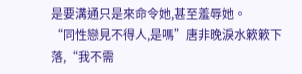是要溝通只是來命令她,甚至羞辱她。
“同性戀見不得人,是嗎”唐非晚淚水簌簌下落,“我不需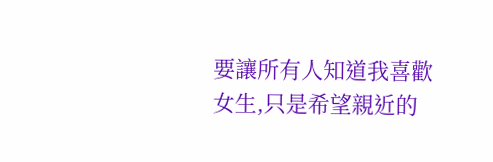要讓所有人知道我喜歡女生,只是希望親近的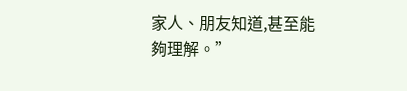家人、朋友知道,甚至能夠理解。”